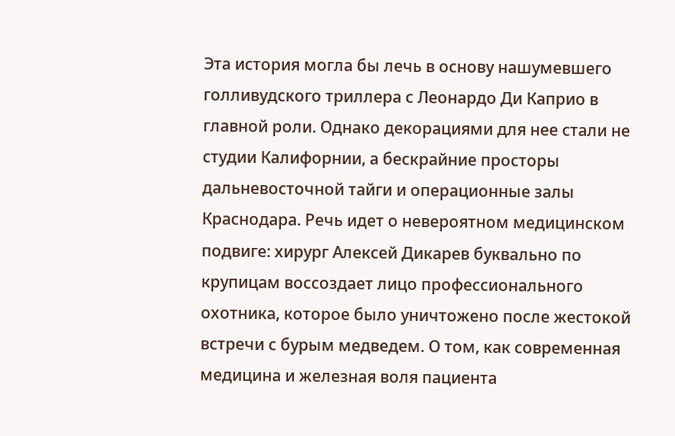Эта история могла бы лечь в основу нашумевшего голливудского триллера с Леонардо Ди Каприо в главной роли. Однако декорациями для нее стали не студии Калифорнии, а бескрайние просторы дальневосточной тайги и операционные залы Краснодара. Речь идет о невероятном медицинском подвиге: хирург Алексей Дикарев буквально по крупицам воссоздает лицо профессионального охотника, которое было уничтожено после жестокой встречи с бурым медведем. О том, как современная медицина и железная воля пациента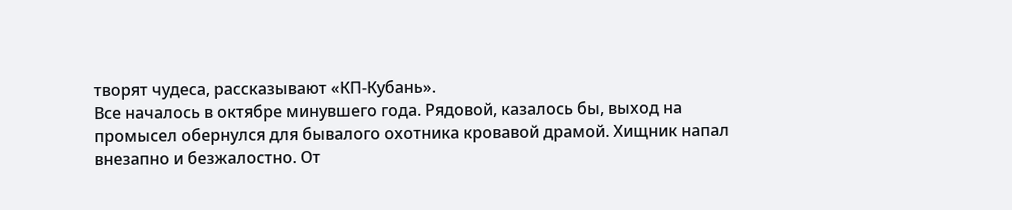творят чудеса, рассказывают «КП-Кубань».
Все началось в октябре минувшего года. Рядовой, казалось бы, выход на промысел обернулся для бывалого охотника кровавой драмой. Хищник напал внезапно и безжалостно. От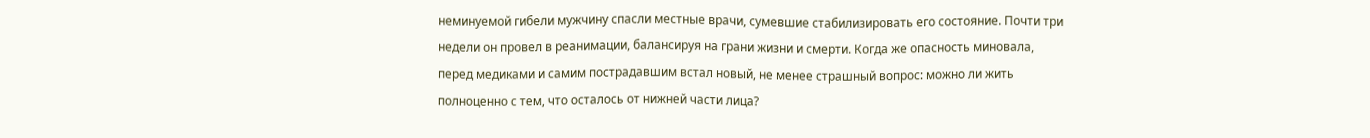неминуемой гибели мужчину спасли местные врачи, сумевшие стабилизировать его состояние. Почти три недели он провел в реанимации, балансируя на грани жизни и смерти. Когда же опасность миновала, перед медиками и самим пострадавшим встал новый, не менее страшный вопрос: можно ли жить полноценно с тем, что осталось от нижней части лица?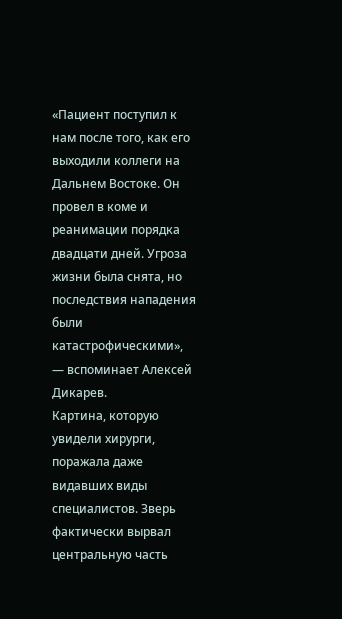«Пациент поступил к нам после того, как его выходили коллеги на Дальнем Востоке. Он провел в коме и реанимации порядка двадцати дней. Угроза жизни была снята, но последствия нападения были катастрофическими», — вспоминает Алексей Дикарев.
Картина, которую увидели хирурги, поражала даже видавших виды специалистов. Зверь фактически вырвал центральную часть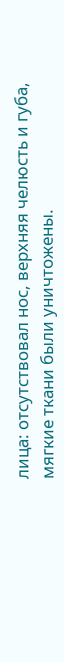лица: отсутствовал нос, верхняя челюсть и губа, мягкие ткани были уничтожены.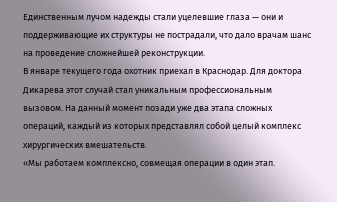Единственным лучом надежды стали уцелевшие глаза — они и поддерживающие их структуры не пострадали, что дало врачам шанс на проведение сложнейшей реконструкции.
В январе текущего года охотник приехал в Краснодар. Для доктора Дикарева этот случай стал уникальным профессиональным вызовом. На данный момент позади уже два этапа сложных операций, каждый из которых представлял собой целый комплекс хирургических вмешательств.
«Мы работаем комплексно, совмещая операции в один этап.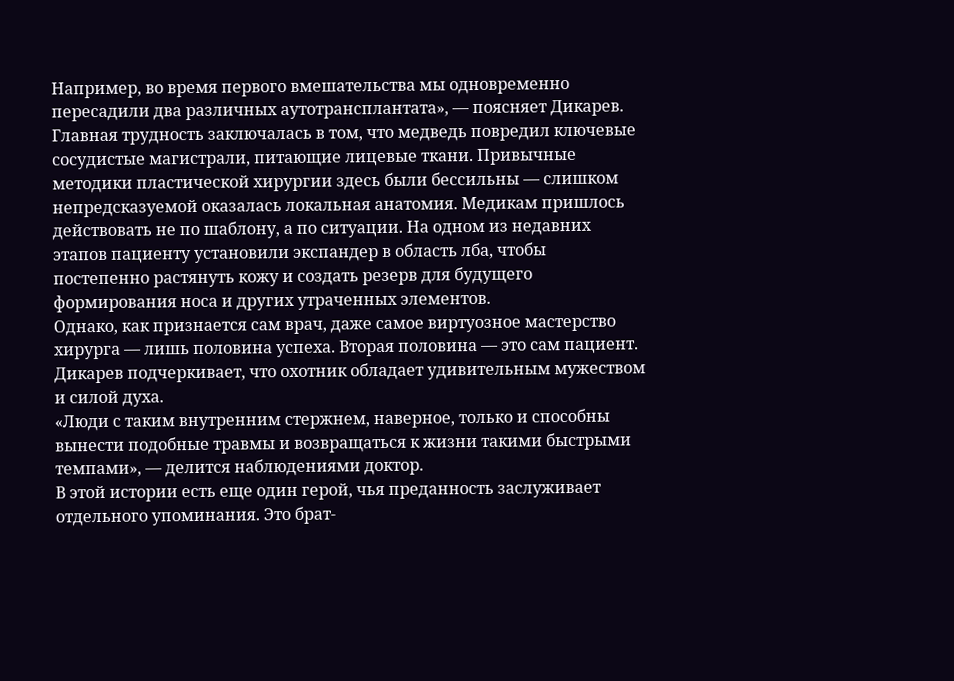Например, во время первого вмешательства мы одновременно пересадили два различных аутотрансплантата», — поясняет Дикарев.
Главная трудность заключалась в том, что медведь повредил ключевые сосудистые магистрали, питающие лицевые ткани. Привычные методики пластической хирургии здесь были бессильны — слишком непредсказуемой оказалась локальная анатомия. Медикам пришлось действовать не по шаблону, а по ситуации. На одном из недавних этапов пациенту установили экспандер в область лба, чтобы постепенно растянуть кожу и создать резерв для будущего формирования носа и других утраченных элементов.
Однако, как признается сам врач, даже самое виртуозное мастерство хирурга — лишь половина успеха. Вторая половина — это сам пациент. Дикарев подчеркивает, что охотник обладает удивительным мужеством и силой духа.
«Люди с таким внутренним стержнем, наверное, только и способны вынести подобные травмы и возвращаться к жизни такими быстрыми темпами», — делится наблюдениями доктор.
В этой истории есть еще один герой, чья преданность заслуживает отдельного упоминания. Это брат-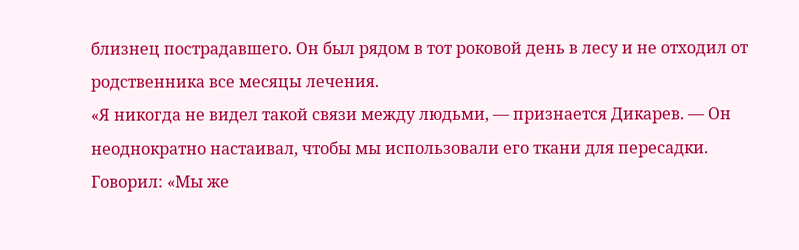близнец пострадавшего. Он был рядом в тот роковой день в лесу и не отходил от родственника все месяцы лечения.
«Я никогда не видел такой связи между людьми, — признается Дикарев. — Он неоднократно настаивал, чтобы мы использовали его ткани для пересадки. Говорил: «Мы же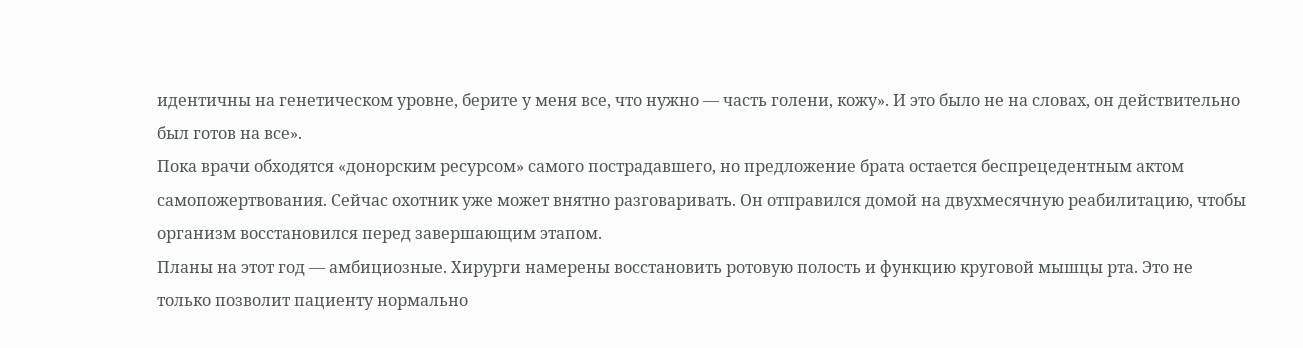идентичны на генетическом уровне, берите у меня все, что нужно — часть голени, кожу». И это было не на словах, он действительно был готов на все».
Пока врачи обходятся «донорским ресурсом» самого пострадавшего, но предложение брата остается беспрецедентным актом самопожертвования. Сейчас охотник уже может внятно разговаривать. Он отправился домой на двухмесячную реабилитацию, чтобы организм восстановился перед завершающим этапом.
Планы на этот год — амбициозные. Хирурги намерены восстановить ротовую полость и функцию круговой мышцы рта. Это не только позволит пациенту нормально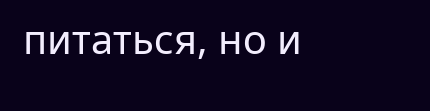питаться, но и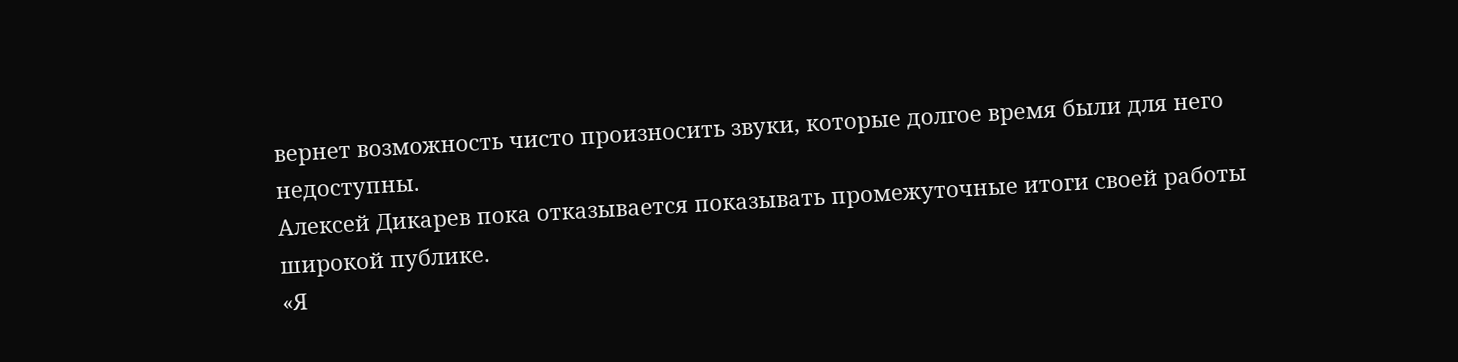вернет возможность чисто произносить звуки, которые долгое время были для него недоступны.
Алексей Дикарев пока отказывается показывать промежуточные итоги своей работы широкой публике.
«Я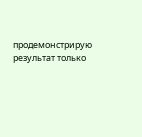продемонстрирую результат только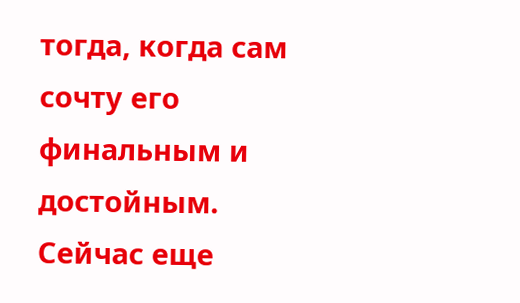тогда, когда сам сочту его финальным и достойным. Сейчас еще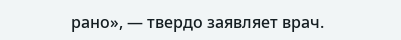рано», — твердо заявляет врач.